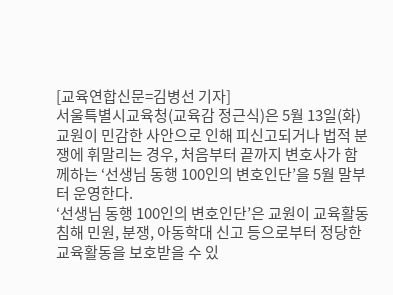[교육연합신문=김병선 기자]
서울특별시교육청(교육감 정근식)은 5월 13일(화) 교원이 민감한 사안으로 인해 피신고되거나 법적 분쟁에 휘말리는 경우, 처음부터 끝까지 변호사가 함께하는 ‘선생님 동행 100인의 변호인단’을 5월 말부터 운영한다.
‘선생님 동행 100인의 변호인단’은 교원이 교육활동 침해 민원, 분쟁, 아동학대 신고 등으로부터 정당한 교육활동을 보호받을 수 있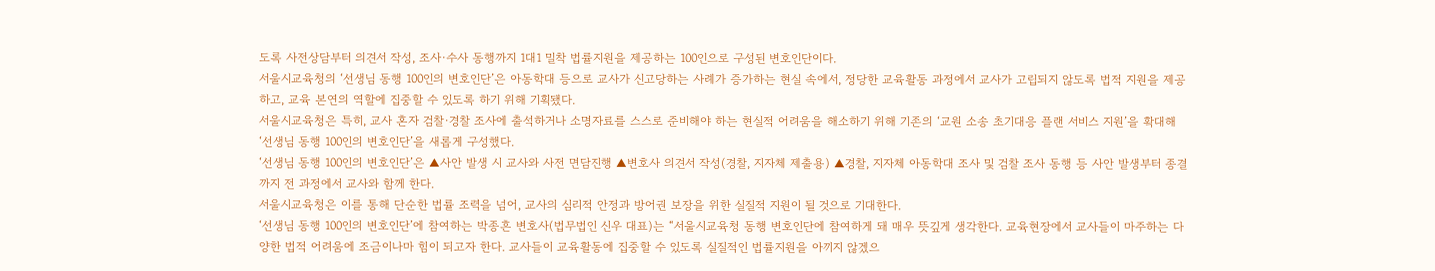도록 사전상담부터 의견서 작성, 조사·수사 동행까지 1대1 밀착 법률지원을 제공하는 100인으로 구성된 변호인단이다.
서울시교육청의 ‘선생님 동행 100인의 변호인단’은 아동학대 등으로 교사가 신고당하는 사례가 증가하는 현실 속에서, 정당한 교육활동 과정에서 교사가 고립되지 않도록 법적 지원을 제공하고, 교육 본연의 역할에 집중할 수 있도록 하기 위해 기획됐다.
서울시교육청은 특히, 교사 혼자 검찰·경찰 조사에 출석하거나 소명자료를 스스로 준비해야 하는 현실적 어려움을 해소하기 위해 기존의 ‘교원 소송 초기대응 플랜 서비스 지원’을 확대해 ‘선생님 동행 100인의 변호인단’을 새롭게 구성했다.
‘선생님 동행 100인의 변호인단’은 ▲사안 발생 시 교사와 사전 면담진행 ▲변호사 의견서 작성(경찰, 지자체 제출용) ▲경찰, 지자체 아동학대 조사 및 검찰 조사 동행 등 사안 발생부터 종결까지 전 과정에서 교사와 함께 한다.
서울시교육청은 이를 통해 단순한 법률 조력을 넘어, 교사의 심리적 안정과 방어권 보장을 위한 실질적 지원이 될 것으로 기대한다.
‘선생님 동행 100인의 변호인단’에 참여하는 박종흔 변호사(법무법인 신우 대표)는 “서울시교육청 동행 변호인단에 참여하게 돼 매우 뜻깊게 생각한다. 교육현장에서 교사들이 마주하는 다양한 법적 어려움에 조금이나마 힘이 되고자 한다. 교사들이 교육활동에 집중할 수 있도록 실질적인 법률지원을 아끼지 않겠으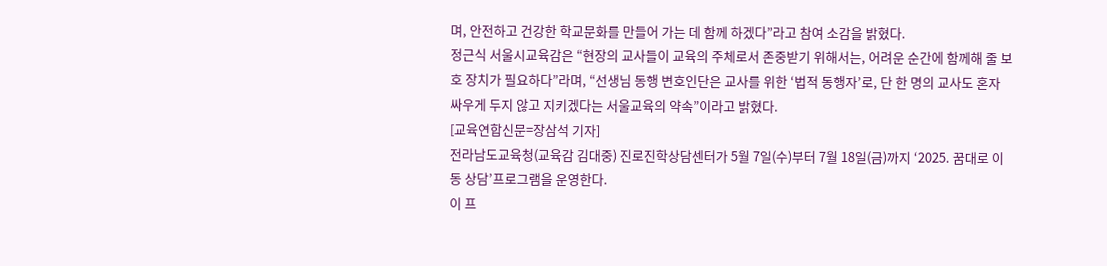며, 안전하고 건강한 학교문화를 만들어 가는 데 함께 하겠다”라고 참여 소감을 밝혔다.
정근식 서울시교육감은 “현장의 교사들이 교육의 주체로서 존중받기 위해서는, 어려운 순간에 함께해 줄 보호 장치가 필요하다”라며, “선생님 동행 변호인단은 교사를 위한 ‘법적 동행자’로, 단 한 명의 교사도 혼자 싸우게 두지 않고 지키겠다는 서울교육의 약속”이라고 밝혔다.
[교육연합신문=장삼석 기자]
전라남도교육청(교육감 김대중) 진로진학상담센터가 5월 7일(수)부터 7월 18일(금)까지 ‘2025. 꿈대로 이동 상담’프로그램을 운영한다.
이 프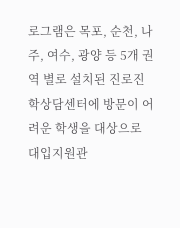로그램은 목포, 순천, 나주, 여수, 광양 등 5개 권역 별로 설치된 진로진학상담센터에 방문이 어려운 학생을 대상으로 대입지원관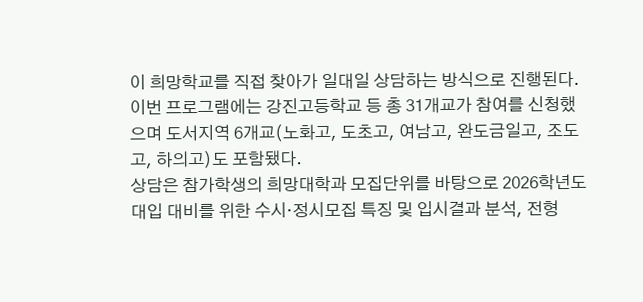이 희망학교를 직접 찾아가 일대일 상담하는 방식으로 진행된다.
이번 프로그램에는 강진고등학교 등 총 31개교가 참여를 신청했으며 도서지역 6개교(노화고, 도초고, 여남고, 완도금일고, 조도고, 하의고)도 포함됐다.
상담은 참가학생의 희망대학과 모집단위를 바탕으로 2026학년도 대입 대비를 위한 수시·정시모집 특징 및 입시결과 분석, 전형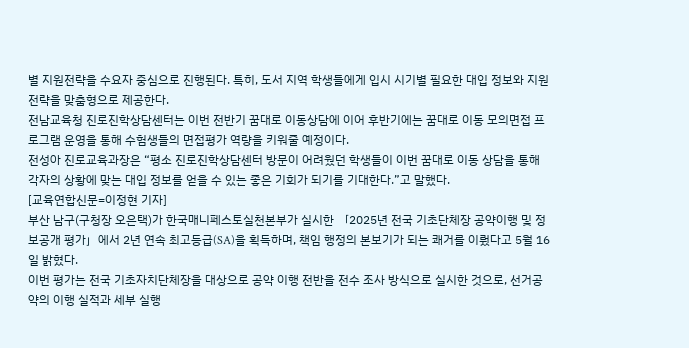별 지원전략을 수요자 중심으로 진행된다. 특히, 도서 지역 학생들에게 입시 시기별 필요한 대입 정보와 지원전략을 맞춤형으로 제공한다.
전남교육청 진로진학상담센터는 이번 전반기 꿈대로 이동상담에 이어 후반기에는 꿈대로 이동 모의면접 프로그램 운영을 통해 수험생들의 면접평가 역량을 키워줄 예정이다.
전성아 진로교육과장은 “평소 진로진학상담센터 방문이 어려웠던 학생들이 이번 꿈대로 이동 상담을 통해 각자의 상황에 맞는 대입 정보를 얻을 수 있는 좋은 기회가 되기를 기대한다.”고 말했다.
[교육연합신문=이정현 기자]
부산 남구(구청장 오은택)가 한국매니페스토실천본부가 실시한 「2025년 전국 기초단체장 공약이행 및 정보공개 평가」에서 2년 연속 최고등급(SA)을 획득하며, 책임 행정의 본보기가 되는 쾌거를 이뤘다고 5월 16일 밝혔다.
이번 평가는 전국 기초자치단체장을 대상으로 공약 이행 전반을 전수 조사 방식으로 실시한 것으로, 선거공약의 이행 실적과 세부 실행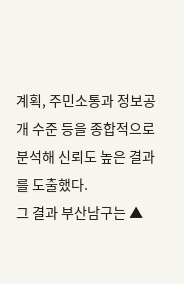계획, 주민소통과 정보공개 수준 등을 종합적으로 분석해 신뢰도 높은 결과를 도출했다.
그 결과 부산남구는 ▲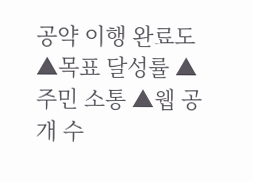공약 이행 완료도 ▲목표 달성률 ▲주민 소통 ▲웹 공개 수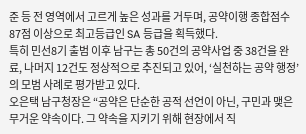준 등 전 영역에서 고르게 높은 성과를 거두며, 공약이행 종합점수 87점 이상으로 최고등급인 SA 등급을 획득했다.
특히 민선8기 출범 이후 남구는 총 50건의 공약사업 중 38건을 완료, 나머지 12건도 정상적으로 추진되고 있어, ‘실천하는 공약 행정’의 모범 사례로 평가받고 있다.
오은택 남구청장은 “공약은 단순한 공적 선언이 아닌, 구민과 맺은 무거운 약속이다. 그 약속을 지키기 위해 현장에서 직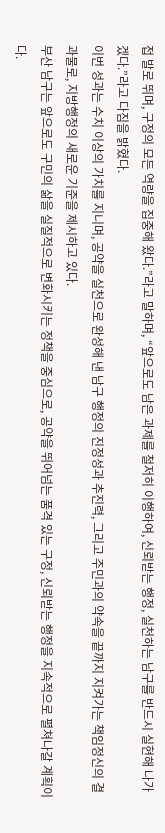접 발로 뛰며, 구정의 모든 역량을 집중해 왔다.”라고 말하며, “앞으로도 남은 과제를 철저히 이행하여, 신뢰받는 행정, 실천하는 남구를 반드시 실현해 나가겠다.”라고 다짐을 밝혔다.
이번 성과는 수치 이상의 가치를 지니며, 공약을 실천으로 완성해 낸 남구 행정의 진정성과 추진력, 그리고 주민과의 약속을 끝까지 지켜가는 책임정신의 결과물로, 지방행정의 새로운 기준을 제시하고 있다.
부산 남구는 앞으로도 구민의 삶을 실질적으로 변화시키는 정책을 중심으로, 공약을 뛰어넘는 품격 있는 구정, 신뢰받는 행정을 지속적으로 펼쳐나갈 계획이다.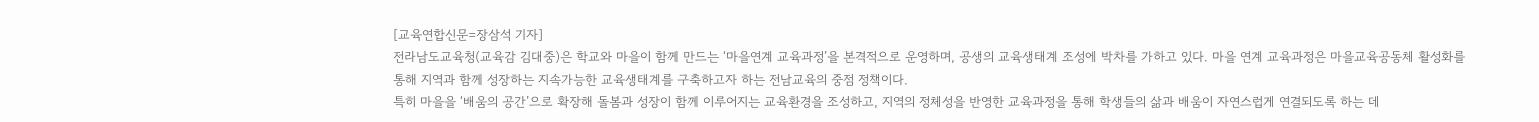[교육연합신문=장삼석 기자]
전라남도교육청(교육감 김대중)은 학교와 마을이 함께 만드는 ‘마을연계 교육과정’을 본격적으로 운영하며, 공생의 교육생태계 조성에 박차를 가하고 있다. 마을 연계 교육과정은 마을교육공동체 활성화를 통해 지역과 함께 성장하는 지속가능한 교육생태계를 구축하고자 하는 전남교육의 중점 정책이다.
특히 마을을 ‘배움의 공간’으로 확장해 돌봄과 성장이 함께 이루어지는 교육환경을 조성하고, 지역의 정체성을 반영한 교육과정을 통해 학생들의 삶과 배움이 자연스럽게 연결되도록 하는 데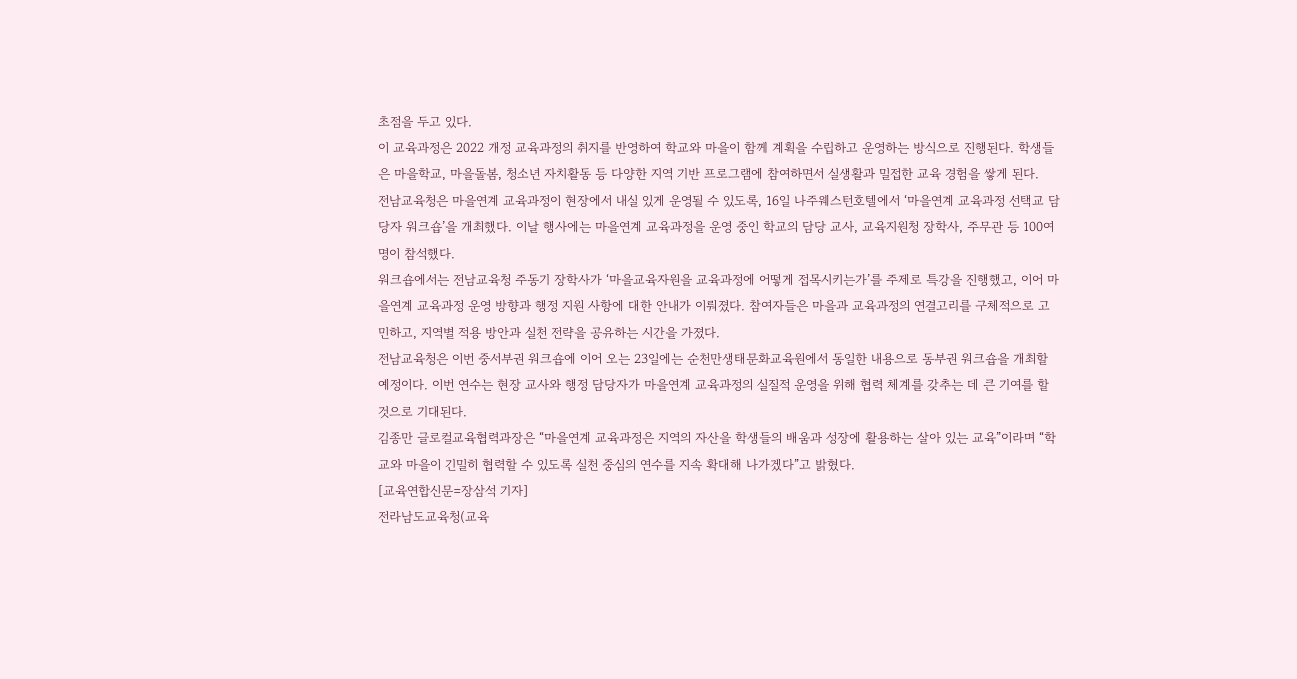초점을 두고 있다.
이 교육과정은 2022 개정 교육과정의 취지를 반영하여 학교와 마을이 함께 계획을 수립하고 운영하는 방식으로 진행된다. 학생들은 마을학교, 마을돌봄, 청소년 자치활동 등 다양한 지역 기반 프로그램에 참여하면서 실생활과 밀접한 교육 경험을 쌓게 된다.
전남교육청은 마을연계 교육과정이 현장에서 내실 있게 운영될 수 있도록, 16일 나주웨스턴호텔에서 ‘마을연계 교육과정 선택교 담당자 워크숍’을 개최했다. 이날 행사에는 마을연계 교육과정을 운영 중인 학교의 담당 교사, 교육지원청 장학사, 주무관 등 100여 명이 참석했다.
워크숍에서는 전남교육청 주동기 장학사가 ‘마을교육자원을 교육과정에 어떻게 접목시키는가’를 주제로 특강을 진행했고, 이어 마을연계 교육과정 운영 방향과 행정 지원 사항에 대한 안내가 이뤄졌다. 참여자들은 마을과 교육과정의 연결고리를 구체적으로 고민하고, 지역별 적용 방안과 실천 전략을 공유하는 시간을 가졌다.
전남교육청은 이번 중서부권 워크숍에 이어 오는 23일에는 순천만생태문화교육원에서 동일한 내용으로 동부권 워크숍을 개최할 예정이다. 이번 연수는 현장 교사와 행정 담당자가 마을연계 교육과정의 실질적 운영을 위해 협력 체계를 갖추는 데 큰 기여를 할 것으로 기대된다.
김종만 글로컬교육협력과장은 “마을연계 교육과정은 지역의 자산을 학생들의 배움과 성장에 활용하는 살아 있는 교육”이라며 “학교와 마을이 긴밀히 협력할 수 있도록 실천 중심의 연수를 지속 확대해 나가겠다”고 밝혔다.
[교육연합신문=장삼석 기자]
전라남도교육청(교육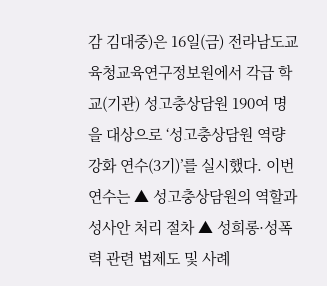감 김대중)은 16일(금) 전라남도교육청교육연구정보원에서 각급 학교(기관) 성고충상담원 190여 명을 대상으로 ‘성고충상담원 역량강화 연수(3기)’를 실시했다. 이번 연수는 ▲ 성고충상담원의 역할과 성사안 처리 절차 ▲ 성희롱·성폭력 관련 법제도 및 사례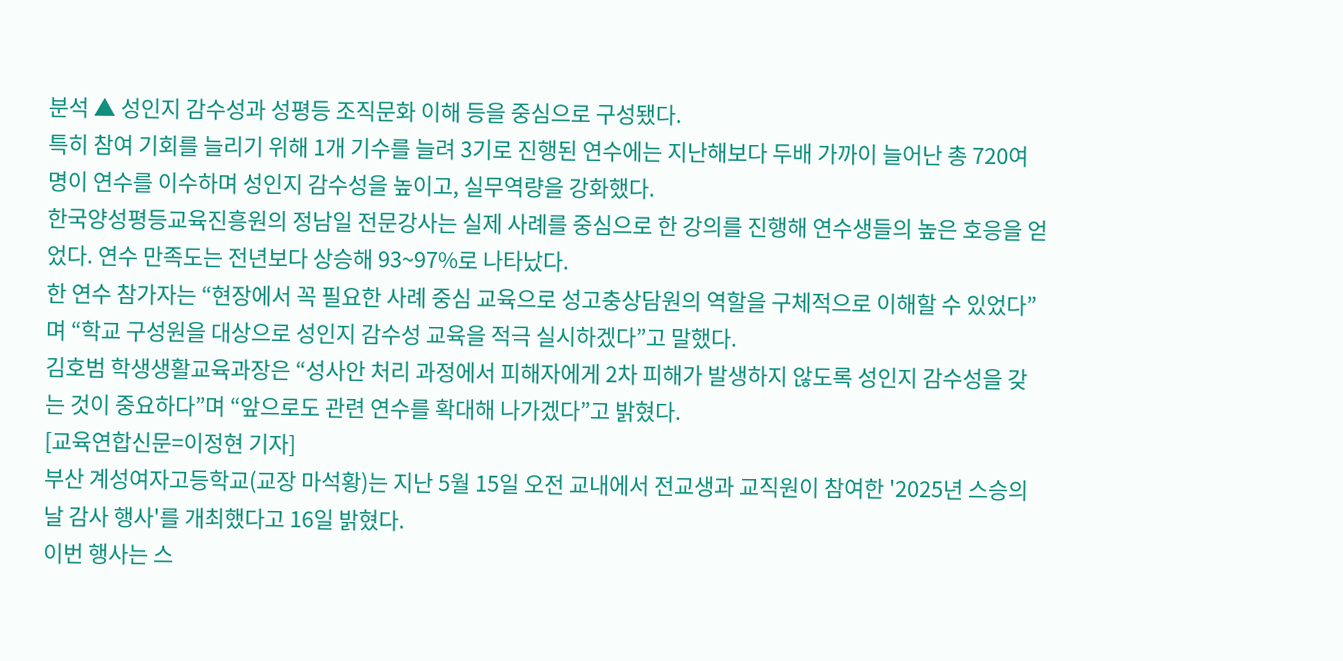분석 ▲ 성인지 감수성과 성평등 조직문화 이해 등을 중심으로 구성됐다.
특히 참여 기회를 늘리기 위해 1개 기수를 늘려 3기로 진행된 연수에는 지난해보다 두배 가까이 늘어난 총 720여 명이 연수를 이수하며 성인지 감수성을 높이고, 실무역량을 강화했다.
한국양성평등교육진흥원의 정남일 전문강사는 실제 사례를 중심으로 한 강의를 진행해 연수생들의 높은 호응을 얻었다. 연수 만족도는 전년보다 상승해 93~97%로 나타났다.
한 연수 참가자는 “현장에서 꼭 필요한 사례 중심 교육으로 성고충상담원의 역할을 구체적으로 이해할 수 있었다”며 “학교 구성원을 대상으로 성인지 감수성 교육을 적극 실시하겠다”고 말했다.
김호범 학생생활교육과장은 “성사안 처리 과정에서 피해자에게 2차 피해가 발생하지 않도록 성인지 감수성을 갖는 것이 중요하다”며 “앞으로도 관련 연수를 확대해 나가겠다”고 밝혔다.
[교육연합신문=이정현 기자]
부산 계성여자고등학교(교장 마석황)는 지난 5월 15일 오전 교내에서 전교생과 교직원이 참여한 '2025년 스승의 날 감사 행사'를 개최했다고 16일 밝혔다.
이번 행사는 스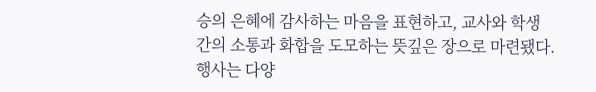승의 은혜에 감사하는 마음을 표현하고, 교사와 학생 간의 소통과 화합을 도모하는 뜻깊은 장으로 마련됐다. 행사는 다양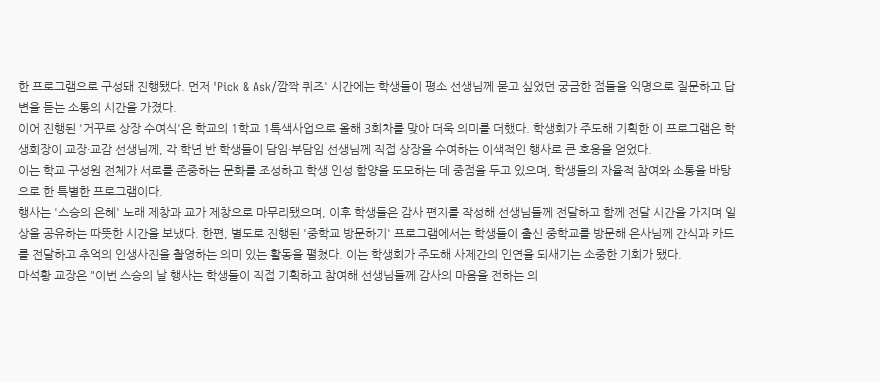한 프로그램으로 구성돼 진행됐다. 먼저 'Pick & Ask/깜짝 퀴즈' 시간에는 학생들이 평소 선생님께 묻고 싶었던 궁금한 점들을 익명으로 질문하고 답변을 듣는 소통의 시간을 가졌다.
이어 진행된 '거꾸로 상장 수여식'은 학교의 1학교 1특색사업으로 올해 3회차를 맞아 더욱 의미를 더했다. 학생회가 주도해 기획한 이 프로그램은 학생회장이 교장·교감 선생님께, 각 학년 반 학생들이 담임·부담임 선생님께 직접 상장을 수여하는 이색적인 행사로 큰 호응을 얻었다.
이는 학교 구성원 전체가 서로를 존중하는 문화를 조성하고 학생 인성 함양을 도모하는 데 중점을 두고 있으며, 학생들의 자율적 참여와 소통을 바탕으로 한 특별한 프로그램이다.
행사는 '스승의 은혜' 노래 제창과 교가 제창으로 마무리됐으며, 이후 학생들은 감사 편지를 작성해 선생님들께 전달하고 함께 전달 시간을 가지며 일상을 공유하는 따뜻한 시간을 보냈다. 한편, 별도로 진행된 '중학교 방문하기' 프로그램에서는 학생들이 출신 중학교를 방문해 은사님께 간식과 카드를 전달하고 추억의 인생사진을 촬영하는 의미 있는 활동을 펼쳤다. 이는 학생회가 주도해 사제간의 인연을 되새기는 소중한 기회가 됐다.
마석황 교장은 "이번 스승의 날 행사는 학생들이 직접 기획하고 참여해 선생님들께 감사의 마음을 전하는 의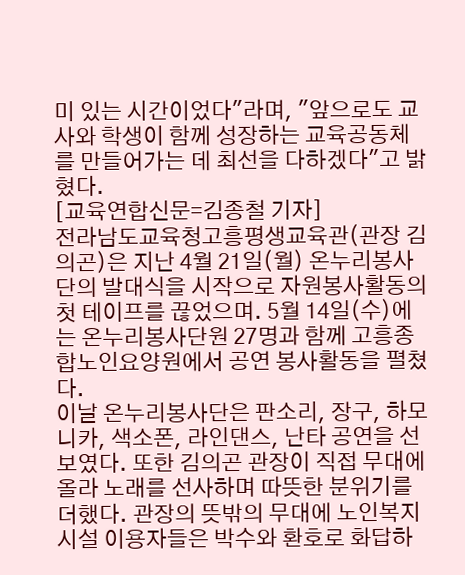미 있는 시간이었다"라며, "앞으로도 교사와 학생이 함께 성장하는 교육공동체를 만들어가는 데 최선을 다하겠다"고 밝혔다.
[교육연합신문=김종철 기자]
전라남도교육청고흥평생교육관(관장 김의곤)은 지난 4월 21일(월) 온누리봉사단의 발대식을 시작으로 자원봉사활동의 첫 테이프를 끊었으며. 5월 14일(수)에는 온누리봉사단원 27명과 함께 고흥종합노인요양원에서 공연 봉사활동을 펼쳤다.
이날 온누리봉사단은 판소리, 장구, 하모니카, 색소폰, 라인댄스, 난타 공연을 선보였다. 또한 김의곤 관장이 직접 무대에 올라 노래를 선사하며 따뜻한 분위기를 더했다. 관장의 뜻밖의 무대에 노인복지시설 이용자들은 박수와 환호로 화답하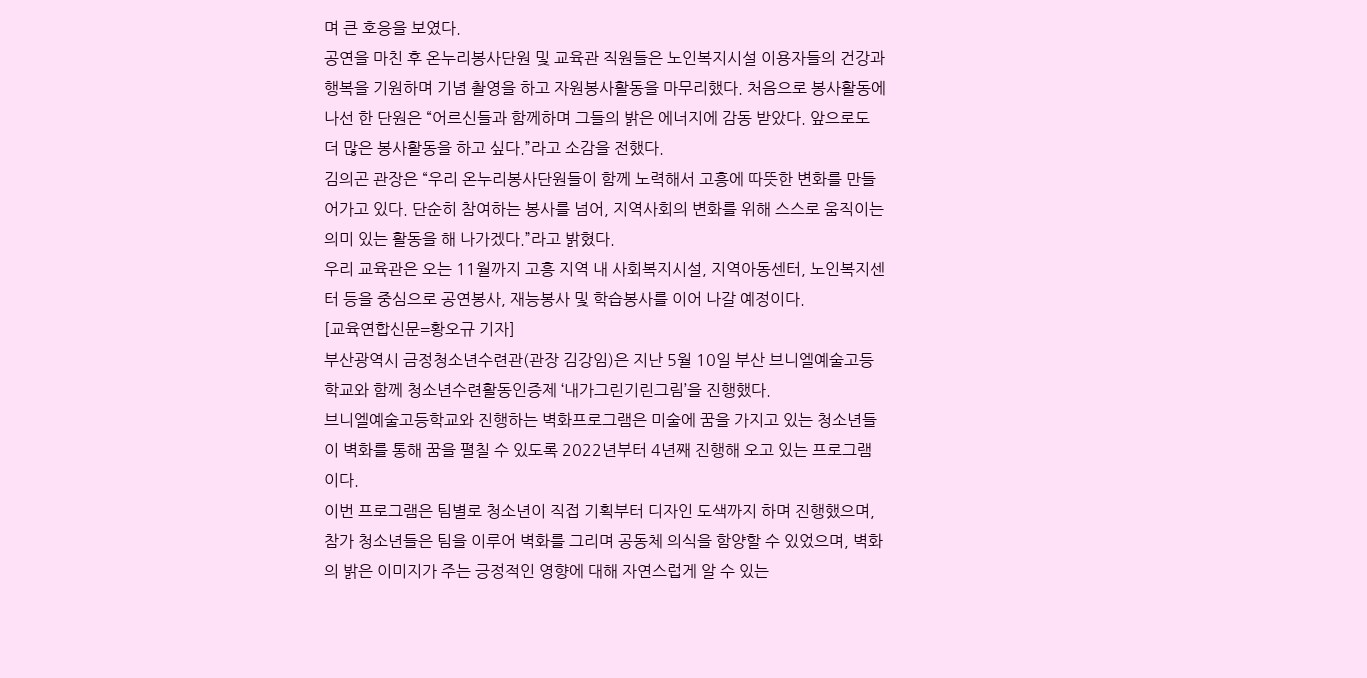며 큰 호응을 보였다.
공연을 마친 후 온누리봉사단원 및 교육관 직원들은 노인복지시설 이용자들의 건강과 행복을 기원하며 기념 촬영을 하고 자원봉사활동을 마무리했다. 처음으로 봉사활동에 나선 한 단원은 “어르신들과 함께하며 그들의 밝은 에너지에 감동 받았다. 앞으로도 더 많은 봉사활동을 하고 싶다.”라고 소감을 전했다.
김의곤 관장은 “우리 온누리봉사단원들이 함께 노력해서 고흥에 따뜻한 변화를 만들어가고 있다. 단순히 참여하는 봉사를 넘어, 지역사회의 변화를 위해 스스로 움직이는 의미 있는 활동을 해 나가겠다.”라고 밝혔다.
우리 교육관은 오는 11월까지 고흥 지역 내 사회복지시설, 지역아동센터, 노인복지센터 등을 중심으로 공연봉사, 재능봉사 및 학습봉사를 이어 나갈 예정이다.
[교육연합신문=황오규 기자]
부산광역시 금정청소년수련관(관장 김강임)은 지난 5월 10일 부산 브니엘예술고등학교와 함께 청소년수련활동인증제 ‘내가그린기린그림’을 진행했다.
브니엘예술고등학교와 진행하는 벽화프로그램은 미술에 꿈을 가지고 있는 청소년들이 벽화를 통해 꿈을 펼칠 수 있도록 2022년부터 4년째 진행해 오고 있는 프로그램이다.
이번 프로그램은 팀별로 청소년이 직접 기획부터 디자인 도색까지 하며 진행했으며, 참가 청소년들은 팀을 이루어 벽화를 그리며 공동체 의식을 함양할 수 있었으며, 벽화의 밝은 이미지가 주는 긍정적인 영향에 대해 자연스럽게 알 수 있는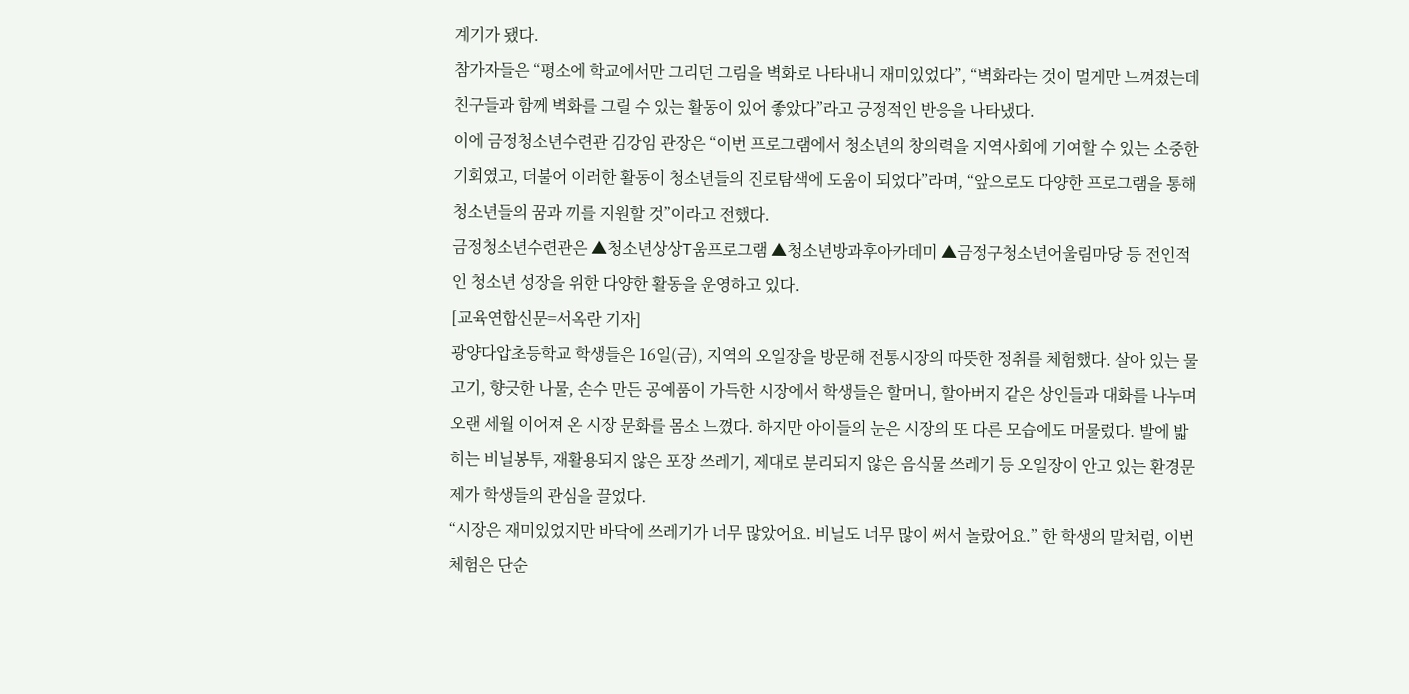계기가 됐다.
참가자들은 “평소에 학교에서만 그리던 그림을 벽화로 나타내니 재미있었다”, “벽화라는 것이 멀게만 느껴졌는데 친구들과 함께 벽화를 그릴 수 있는 활동이 있어 좋았다”라고 긍정적인 반응을 나타냈다.
이에 금정청소년수련관 김강임 관장은 “이번 프로그램에서 청소년의 창의력을 지역사회에 기여할 수 있는 소중한 기회였고, 더불어 이러한 활동이 청소년들의 진로탐색에 도움이 되었다”라며, “앞으로도 다양한 프로그램을 통해 청소년들의 꿈과 끼를 지원할 것”이라고 전했다.
금정청소년수련관은 ▲청소년상상T움프로그램 ▲청소년방과후아카데미 ▲금정구청소년어울림마당 등 전인적인 청소년 성장을 위한 다양한 활동을 운영하고 있다.
[교육연합신문=서옥란 기자]
광양다압초등학교 학생들은 16일(금), 지역의 오일장을 방문해 전통시장의 따뜻한 정취를 체험했다. 살아 있는 물고기, 향긋한 나물, 손수 만든 공예품이 가득한 시장에서 학생들은 할머니, 할아버지 같은 상인들과 대화를 나누며 오랜 세월 이어져 온 시장 문화를 몸소 느꼈다. 하지만 아이들의 눈은 시장의 또 다른 모습에도 머물렀다. 발에 밟히는 비닐봉투, 재활용되지 않은 포장 쓰레기, 제대로 분리되지 않은 음식물 쓰레기 등 오일장이 안고 있는 환경문제가 학생들의 관심을 끌었다.
“시장은 재미있었지만 바닥에 쓰레기가 너무 많았어요. 비닐도 너무 많이 써서 놀랐어요.” 한 학생의 말처럼, 이번 체험은 단순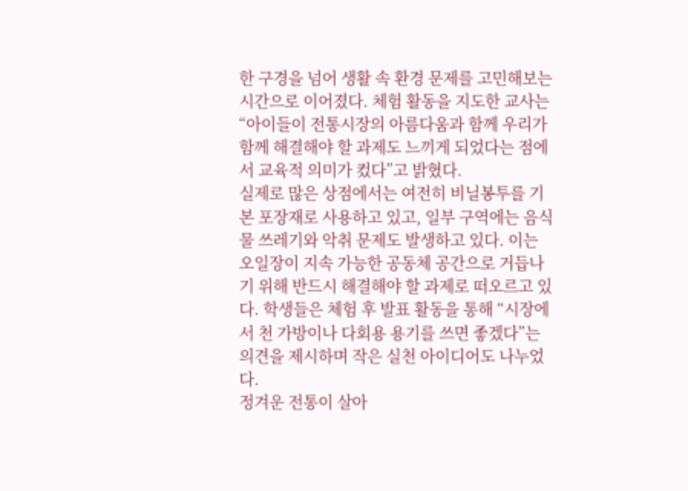한 구경을 넘어 생활 속 환경 문제를 고민해보는 시간으로 이어졌다. 체험 활동을 지도한 교사는 “아이들이 전통시장의 아름다움과 함께 우리가 함께 해결해야 할 과제도 느끼게 되었다는 점에서 교육적 의미가 컸다”고 밝혔다.
실제로 많은 상점에서는 여전히 비닐봉투를 기본 포장재로 사용하고 있고, 일부 구역에는 음식물 쓰레기와 악취 문제도 발생하고 있다. 이는 오일장이 지속 가능한 공동체 공간으로 거듭나기 위해 반드시 해결해야 할 과제로 떠오르고 있다. 학생들은 체험 후 발표 활동을 통해 “시장에서 천 가방이나 다회용 용기를 쓰면 좋겠다”는 의견을 제시하며 작은 실천 아이디어도 나누었다.
정겨운 전통이 살아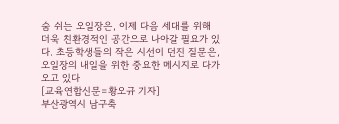숨 쉬는 오일장은, 이제 다음 세대를 위해 더욱 친환경적인 공간으로 나아갈 필요가 있다. 초등학생들의 작은 시선이 던진 질문은, 오일장의 내일을 위한 중요한 메시지로 다가오고 있다
[교육연합신문=황오규 기자]
부산광역시 남구축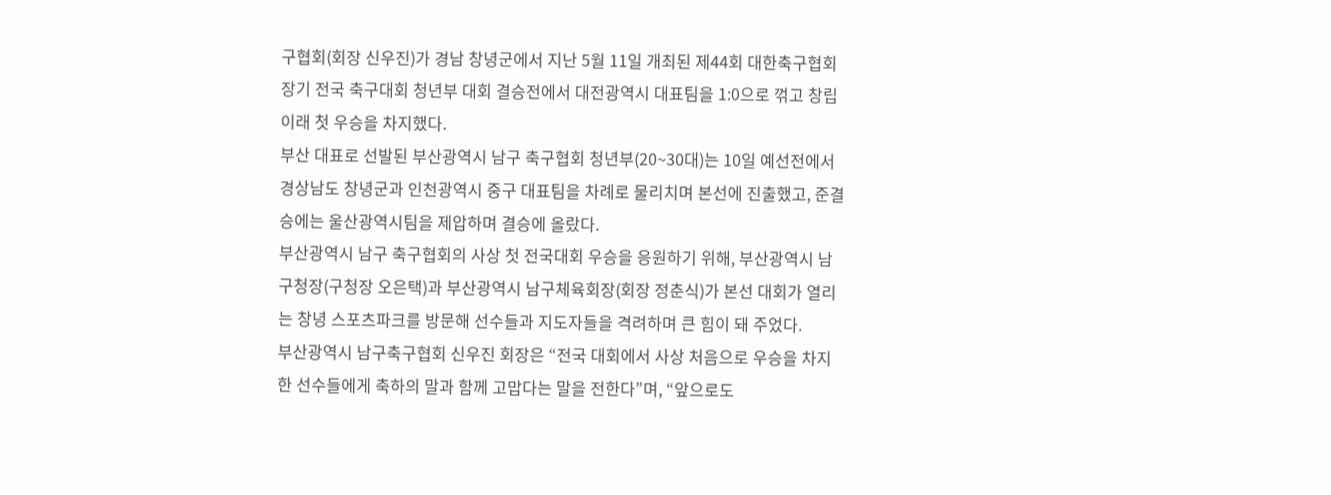구협회(회장 신우진)가 경남 창녕군에서 지난 5월 11일 개최된 제44회 대한축구협회장기 전국 축구대회 청년부 대회 결승전에서 대전광역시 대표팀을 1:0으로 꺾고 창립 이래 첫 우승을 차지했다.
부산 대표로 선발된 부산광역시 남구 축구협회 청년부(20~30대)는 10일 예선전에서 경상남도 창녕군과 인천광역시 중구 대표팀을 차례로 물리치며 본선에 진출했고, 준결승에는 울산광역시팀을 제압하며 결승에 올랐다.
부산광역시 남구 축구협회의 사상 첫 전국대회 우승을 응원하기 위해, 부산광역시 남구청장(구청장 오은택)과 부산광역시 남구체육회장(회장 정춘식)가 본선 대회가 열리는 창녕 스포츠파크를 방문해 선수들과 지도자들을 격려하며 큰 힘이 돼 주었다.
부산광역시 남구축구협회 신우진 회장은 “전국 대회에서 사상 처음으로 우승을 차지한 선수들에게 축하의 말과 함께 고맙다는 말을 전한다”며, “앞으로도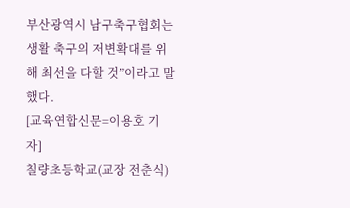부산광역시 남구축구협회는 생활 축구의 저변확대를 위해 최선을 다할 것”이라고 말했다.
[교육연합신문=이용호 기자]
칠량초등학교(교장 전춘식)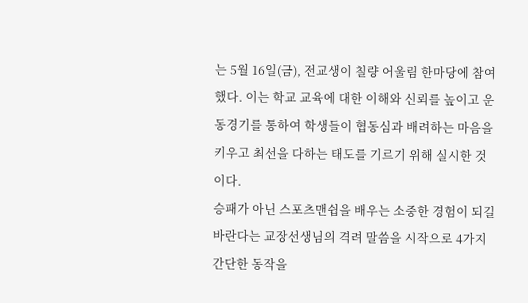는 5월 16일(금), 전교생이 칠량 어울림 한마당에 참여했다. 이는 학교 교육에 대한 이해와 신뢰를 높이고 운동경기를 통하여 학생들이 협동심과 배려하는 마음을 키우고 최선을 다하는 태도를 기르기 위해 실시한 것이다.
승패가 아닌 스포츠맨쉽을 배우는 소중한 경험이 되길 바란다는 교장선생님의 격려 말씀을 시작으로 4가지 간단한 동작을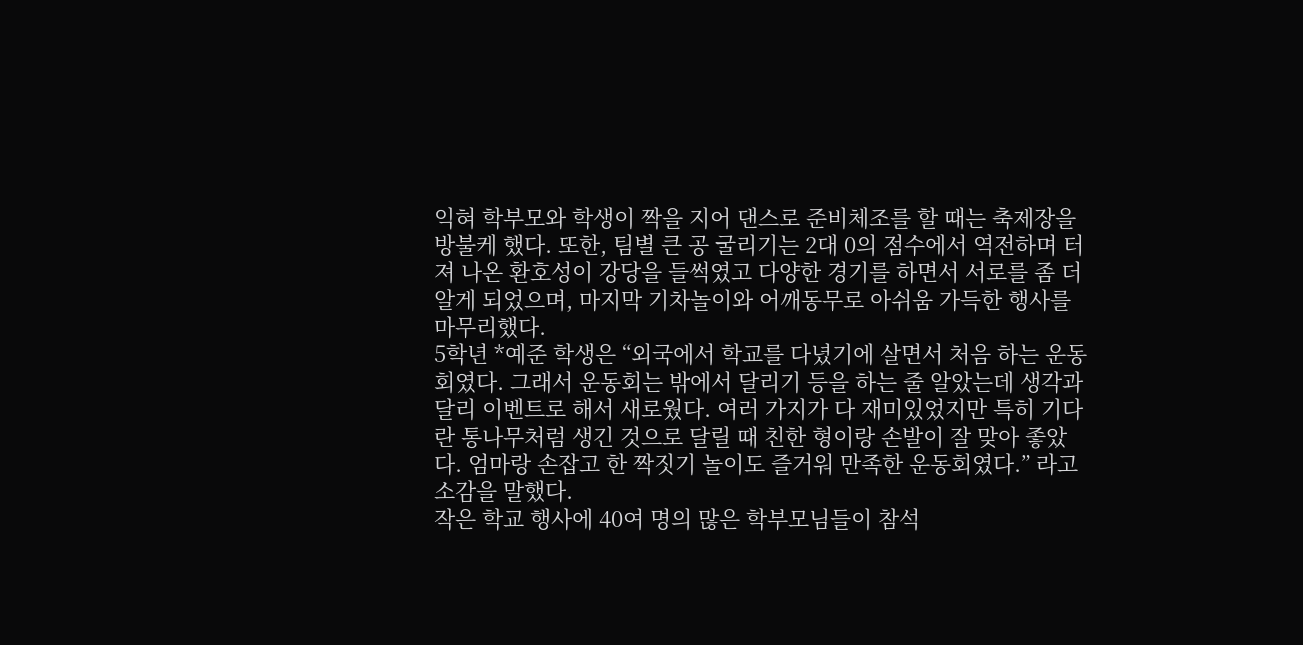익혀 학부모와 학생이 짝을 지어 댄스로 준비체조를 할 때는 축제장을 방불케 했다. 또한, 팀별 큰 공 굴리기는 2대 0의 점수에서 역전하며 터져 나온 환호성이 강당을 들썩였고 다양한 경기를 하면서 서로를 좀 더 알게 되었으며, 마지막 기차놀이와 어깨동무로 아쉬움 가득한 행사를 마무리했다.
5학년 *예준 학생은 “외국에서 학교를 다녔기에 살면서 처음 하는 운동회였다. 그래서 운동회는 밖에서 달리기 등을 하는 줄 알았는데 생각과 달리 이벤트로 해서 새로웠다. 여러 가지가 다 재미있었지만 특히 기다란 통나무처럼 생긴 것으로 달릴 때 친한 형이랑 손발이 잘 맞아 좋았다. 엄마랑 손잡고 한 짝짓기 놀이도 즐거워 만족한 운동회였다.” 라고 소감을 말했다.
작은 학교 행사에 40여 명의 많은 학부모님들이 참석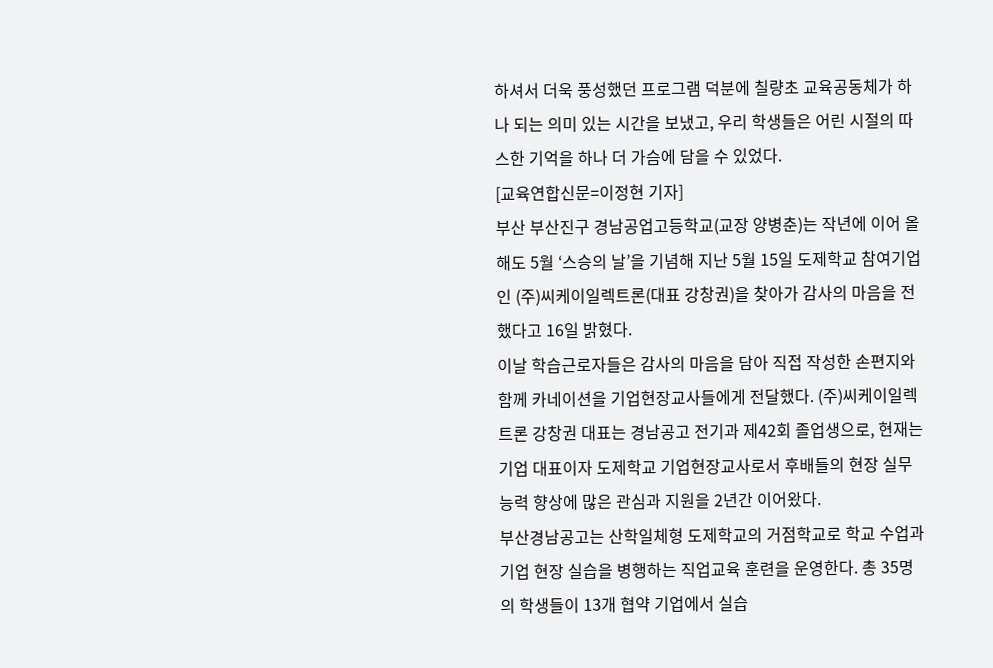하셔서 더욱 풍성했던 프로그램 덕분에 칠량초 교육공동체가 하나 되는 의미 있는 시간을 보냈고, 우리 학생들은 어린 시절의 따스한 기억을 하나 더 가슴에 담을 수 있었다.
[교육연합신문=이정현 기자]
부산 부산진구 경남공업고등학교(교장 양병춘)는 작년에 이어 올해도 5월 ‘스승의 날’을 기념해 지난 5월 15일 도제학교 참여기업인 (주)씨케이일렉트론(대표 강창권)을 찾아가 감사의 마음을 전했다고 16일 밝혔다.
이날 학습근로자들은 감사의 마음을 담아 직접 작성한 손편지와 함께 카네이션을 기업현장교사들에게 전달했다. (주)씨케이일렉트론 강창권 대표는 경남공고 전기과 제42회 졸업생으로, 현재는 기업 대표이자 도제학교 기업현장교사로서 후배들의 현장 실무 능력 향상에 많은 관심과 지원을 2년간 이어왔다.
부산경남공고는 산학일체형 도제학교의 거점학교로 학교 수업과 기업 현장 실습을 병행하는 직업교육 훈련을 운영한다. 총 35명의 학생들이 13개 협약 기업에서 실습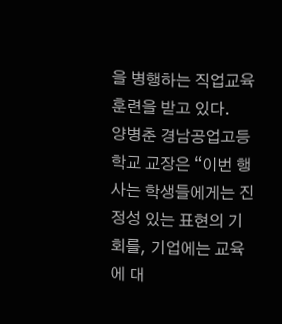을 병행하는 직업교육 훈련을 받고 있다.
양병춘 경남공업고등학교 교장은 “이번 행사는 학생들에게는 진정성 있는 표현의 기회를, 기업에는 교육에 대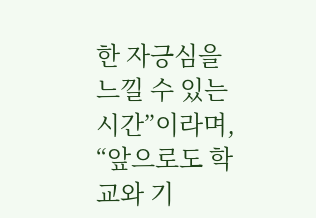한 자긍심을 느낄 수 있는 시간”이라며, “앞으로도 학교와 기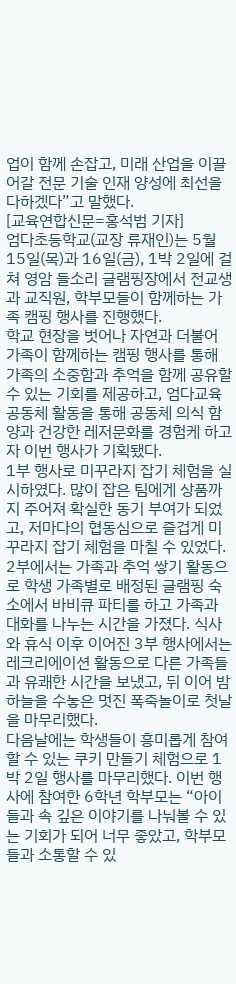업이 함께 손잡고, 미래 산업을 이끌어갈 전문 기술 인재 양성에 최선을 다하겠다”고 말했다.
[교육연합신문=홍석범 기자]
엄다초등학교(교장 류재인)는 5월 15일(목)과 16일(금), 1박 2일에 걸쳐 영암 들소리 글램핑장에서 전교생과 교직원, 학부모들이 함께하는 가족 캠핑 행사를 진행했다.
학교 현장을 벗어나 자연과 더불어 가족이 함께하는 캠핑 행사를 통해 가족의 소중함과 추억을 함께 공유할 수 있는 기회를 제공하고, 엄다교육공동체 활동을 통해 공동체 의식 함양과 건강한 레저문화를 경험케 하고자 이번 행사가 기획됐다.
1부 행사로 미꾸라지 잡기 체험을 실시하였다. 많이 잡은 팀에게 상품까지 주어져 확실한 동기 부여가 되었고, 저마다의 협동심으로 즐겁게 미꾸라지 잡기 체험을 마칠 수 있었다. 2부에서는 가족과 추억 쌓기 활동으로 학생 가족별로 배정된 글램핑 숙소에서 바비큐 파티를 하고 가족과 대화를 나누는 시간을 가졌다. 식사와 휴식 이후 이어진 3부 행사에서는 레크리에이션 활동으로 다른 가족들과 유쾌한 시간을 보냈고, 뒤 이어 밤하늘을 수놓은 멋진 폭죽놀이로 첫날을 마무리했다.
다음날에는 학생들이 흥미롭게 참여할 수 있는 쿠키 만들기 체험으로 1박 2일 행사를 마무리했다. 이번 행사에 참여한 6학년 학부모는 “아이들과 속 깊은 이야기를 나눠볼 수 있는 기회가 되어 너무 좋았고, 학부모들과 소통할 수 있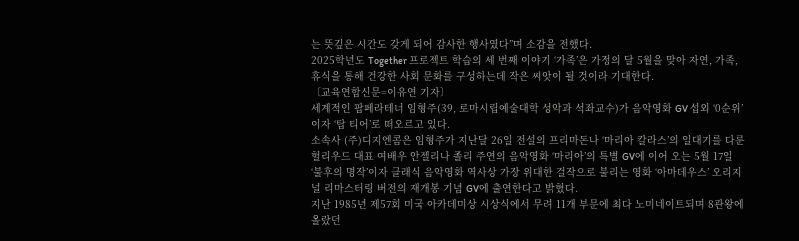는 뜻깊은 시간도 갖게 되어 감사한 행사였다”며 소감을 전했다.
2025학년도 Together 프로젝트 학습의 세 번째 이야기 ‘가족’은 가정의 달 5월을 맞아 자연, 가족, 휴식을 통해 건강한 사회 문화를 구성하는데 작은 씨앗이 될 것이라 기대한다.
〔교육연합신문=이유연 기자〕
세계적인 팝페라테너 임형주(39, 로마시립예술대학 성악과 석좌교수)가 음악영화 GV 섭외 ‘0순위’이자 ‘탑 티어’로 떠오르고 있다.
소속사 (주)디지엔콤은 임형주가 지난달 26일 전설의 프리마돈나 ‘마리아 칼라스’의 일대기를 다룬 헐리우드 대표 여배우 안젤리나 졸리 주연의 음악영화 ‘마리아’의 특별 GV에 이어 오는 5월 17일 ‘불후의 명작’이자 클래식 음악영화 역사상 가장 위대한 걸작으로 불리는 영화 ‘아마데우스’ 오리지널 리마스터링 버전의 재개봉 기념 GV에 출연한다고 밝혔다.
지난 1985년 제57회 미국 아카데미상 시상식에서 무려 11개 부문에 최다 노미네이트되며 8관왕에 올랐던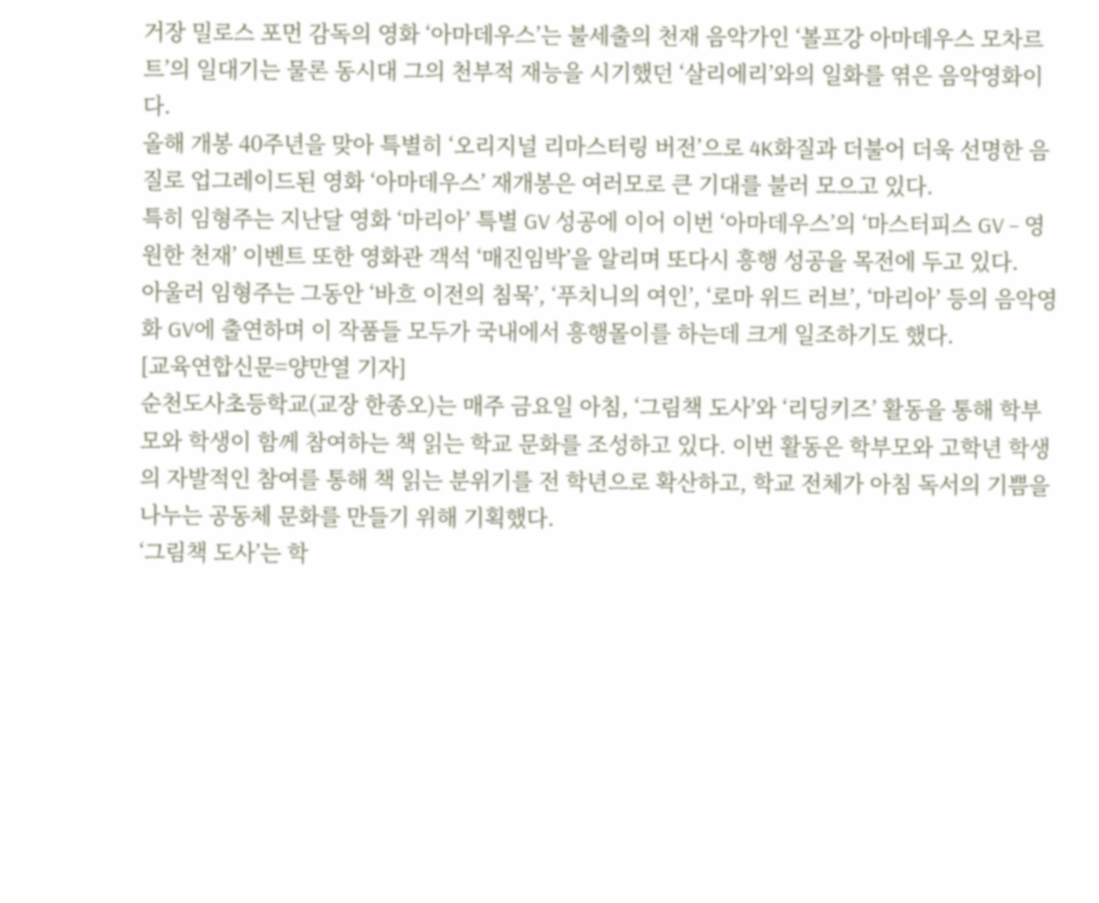거장 밀로스 포먼 감독의 영화 ‘아마데우스’는 불세출의 천재 음악가인 ‘볼프강 아마데우스 모차르트’의 일대기는 물론 동시대 그의 천부적 재능을 시기했던 ‘살리에리’와의 일화를 엮은 음악영화이다.
올해 개봉 40주년을 맞아 특별히 ‘오리지널 리마스터링 버전’으로 4K화질과 더불어 더욱 선명한 음질로 업그레이드된 영화 ‘아마데우스’ 재개봉은 여러모로 큰 기대를 불러 모으고 있다.
특히 임형주는 지난달 영화 ‘마리아’ 특별 GV 성공에 이어 이번 ‘아마데우스’의 ‘마스터피스 GV – 영원한 천재’ 이벤트 또한 영화관 객석 ‘매진임박’을 알리며 또다시 흥행 성공을 목전에 두고 있다.
아울러 임형주는 그동안 ‘바흐 이전의 침묵’, ‘푸치니의 여인’, ‘로마 위드 러브’, ‘마리아’ 등의 음악영화 GV에 출연하며 이 작품들 모두가 국내에서 흥행몰이를 하는데 크게 일조하기도 했다.
[교육연합신문=양만열 기자]
순천도사초등학교(교장 한종오)는 매주 금요일 아침, ‘그림책 도사’와 ‘리딩키즈’ 활동을 통해 학부모와 학생이 함께 참여하는 책 읽는 학교 문화를 조성하고 있다. 이번 활동은 학부모와 고학년 학생의 자발적인 참여를 통해 책 읽는 분위기를 전 학년으로 확산하고, 학교 전체가 아침 독서의 기쁨을 나누는 공동체 문화를 만들기 위해 기획했다.
‘그림책 도사’는 학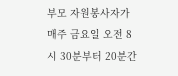부모 자원봉사자가 매주 금요일 오전 8시 30분부터 20분간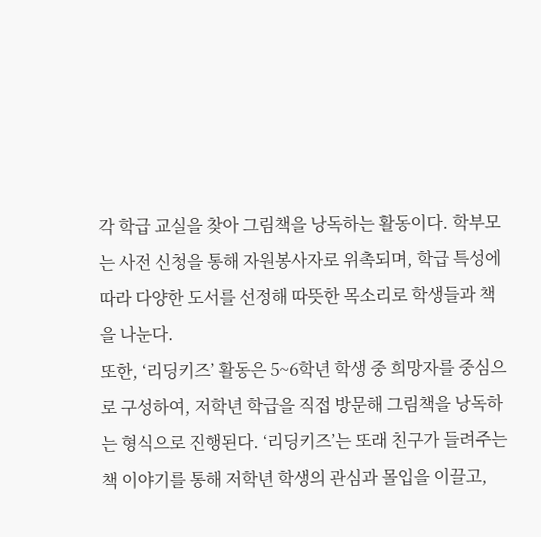각 학급 교실을 찾아 그림책을 낭독하는 활동이다. 학부모는 사전 신청을 통해 자원봉사자로 위촉되며, 학급 특성에 따라 다양한 도서를 선정해 따뜻한 목소리로 학생들과 책을 나눈다.
또한, ‘리딩키즈’ 활동은 5~6학년 학생 중 희망자를 중심으로 구성하여, 저학년 학급을 직접 방문해 그림책을 낭독하는 형식으로 진행된다. ‘리딩키즈’는 또래 친구가 들려주는 책 이야기를 통해 저학년 학생의 관심과 몰입을 이끌고,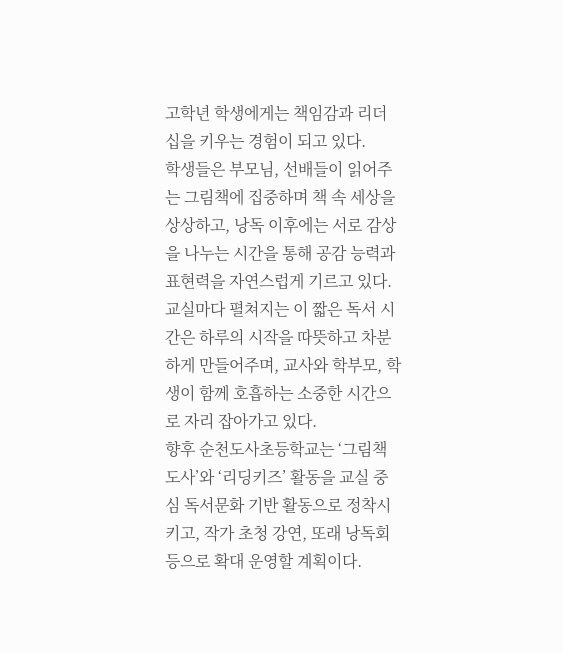고학년 학생에게는 책임감과 리더십을 키우는 경험이 되고 있다.
학생들은 부모님, 선배들이 읽어주는 그림책에 집중하며 책 속 세상을 상상하고, 낭독 이후에는 서로 감상을 나누는 시간을 통해 공감 능력과 표현력을 자연스럽게 기르고 있다. 교실마다 펼쳐지는 이 짧은 독서 시간은 하루의 시작을 따뜻하고 차분하게 만들어주며, 교사와 학부모, 학생이 함께 호흡하는 소중한 시간으로 자리 잡아가고 있다.
향후 순천도사초등학교는 ‘그림책 도사’와 ‘리딩키즈’ 활동을 교실 중심 독서문화 기반 활동으로 정착시키고, 작가 초청 강연, 또래 낭독회 등으로 확대 운영할 계획이다.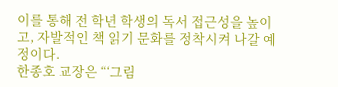이를 통해 전 학년 학생의 독서 접근성을 높이고, 자발적인 책 읽기 문화를 정착시켜 나갈 예정이다.
한종호 교장은 “‘그림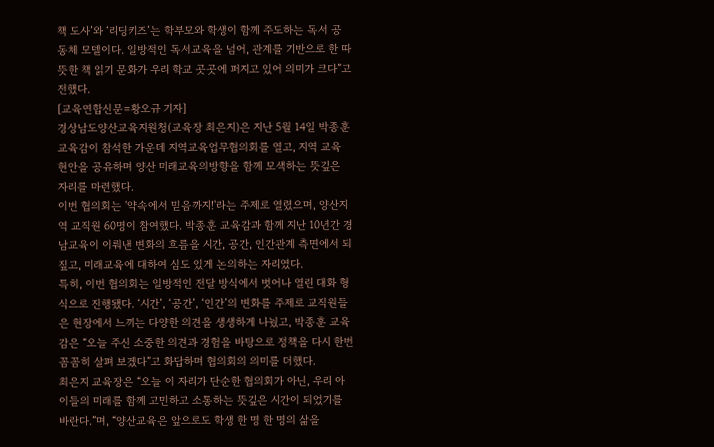책 도사’와 ‘리딩키즈’는 학부모와 학생이 함께 주도하는 독서 공동체 모델이다. 일방적인 독서교육을 넘어, 관계를 기반으로 한 따뜻한 책 읽기 문화가 우리 학교 곳곳에 퍼지고 있어 의미가 크다”고 전했다.
[교육연합신문=황오규 기자]
경상남도양산교육지원청(교육장 최은지)은 지난 5월 14일 박종훈 교육감이 참석한 가운데 지역교육업무협의회를 열고, 지역 교육 현안을 공유하며 양산 미래교육의방향을 함께 모색하는 뜻깊은 자리를 마련했다.
이번 협의회는 '약속에서 믿음까지!'라는 주제로 열렸으며, 양산지역 교직원 60명이 참여했다. 박종훈 교육감과 함께 지난 10년간 경남교육이 이뤄낸 변화의 흐름을 시간, 공간, 인간관계 측면에서 되짚고, 미래교육에 대하여 심도 있게 논의하는 자리였다.
특히, 이번 협의회는 일방적인 전달 방식에서 벗어나 열린 대화 형식으로 진행됐다. ‘시간’, ‘공간’, ‘인간’의 변화를 주제로 교직원들은 현장에서 느끼는 다양한 의견을 생생하게 나눴고, 박종훈 교육감은 “오늘 주신 소중한 의견과 경험을 바탕으로 정책을 다시 한번 꼼꼼히 살펴 보겠다”고 화답하며 협의회의 의미를 더했다.
최은지 교육장은 “오늘 이 자리가 단순한 협의회가 아닌, 우리 아이들의 미래를 함께 고민하고 소통하는 뜻깊은 시간이 되었기를 바란다.”며, “양산교육은 앞으로도 학생 한 명 한 명의 삶을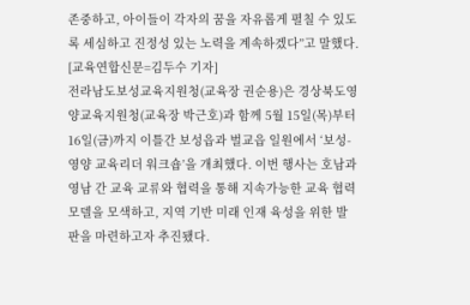존중하고, 아이들이 각자의 꿈을 자유롭게 펼칠 수 있도록 세심하고 진정성 있는 노력을 계속하겠다”고 말했다.
[교육연합신문=김두수 기자]
전라남도보성교육지원청(교육장 권순용)은 경상북도영양교육지원청(교육장 박근호)과 함께 5월 15일(목)부터 16일(금)까지 이틀간 보성읍과 벌교읍 일원에서 ‘보성-영양 교육리더 워크숍’을 개최했다. 이번 행사는 호남과 영남 간 교육 교류와 협력을 통해 지속가능한 교육 협력 모델을 모색하고, 지역 기반 미래 인재 육성을 위한 발판을 마련하고자 추진됐다.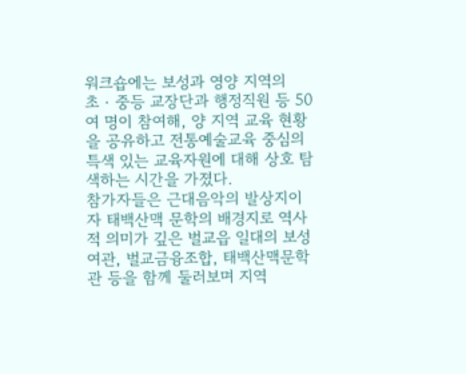워크숍에는 보성과 영양 지역의 초‧중등 교장단과 행정직원 등 50여 명이 참여해, 양 지역 교육 현황을 공유하고 전통예술교육 중심의 특색 있는 교육자원에 대해 상호 탐색하는 시간을 가졌다.
참가자들은 근대음악의 발상지이자 태백산맥 문학의 배경지로 역사적 의미가 깊은 벌교읍 일대의 보성여관, 벌교금융조합, 태백산맥문학관 등을 함께 둘러보며 지역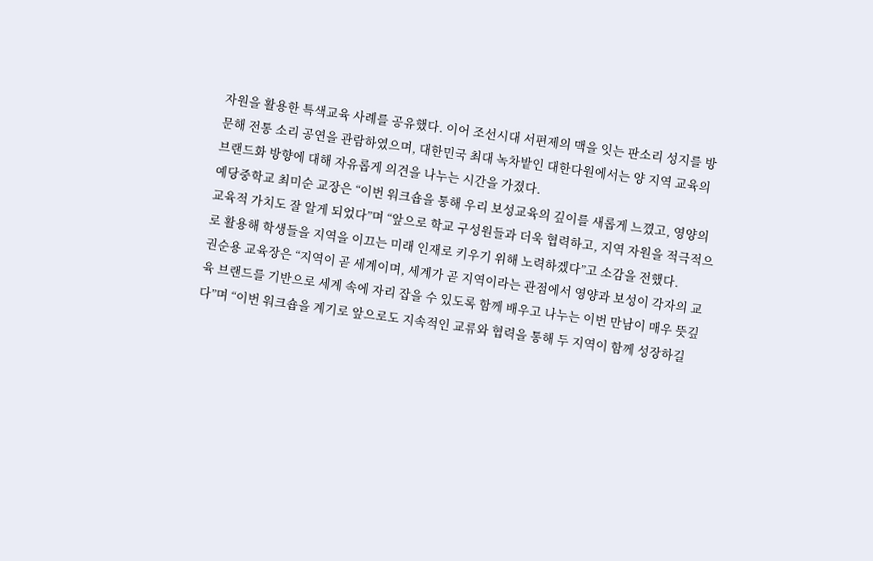자원을 활용한 특색교육 사례를 공유했다. 이어 조선시대 서편제의 맥을 잇는 판소리 성지를 방문해 전통 소리 공연을 관람하였으며, 대한민국 최대 녹차밭인 대한다원에서는 양 지역 교육의 브랜드화 방향에 대해 자유롭게 의견을 나누는 시간을 가졌다.
예당중학교 최미순 교장은 “이번 워크숍을 통해 우리 보성교육의 깊이를 새롭게 느꼈고, 영양의 교육적 가치도 잘 알게 되었다”며 “앞으로 학교 구성원들과 더욱 협력하고, 지역 자원을 적극적으로 활용해 학생들을 지역을 이끄는 미래 인재로 키우기 위해 노력하겠다”고 소감을 전했다.
권순용 교육장은 “지역이 곧 세계이며, 세계가 곧 지역이라는 관점에서 영양과 보성이 각자의 교육 브랜드를 기반으로 세계 속에 자리 잡을 수 있도록 함께 배우고 나누는 이번 만남이 매우 뜻깊다”며 “이번 워크숍을 계기로 앞으로도 지속적인 교류와 협력을 통해 두 지역이 함께 성장하길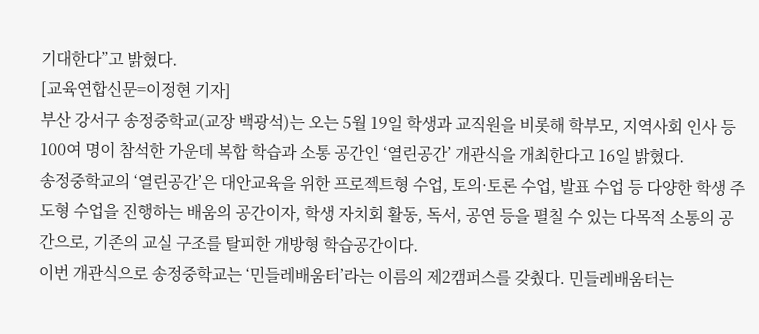기대한다”고 밝혔다.
[교육연합신문=이정현 기자]
부산 강서구 송정중학교(교장 백광석)는 오는 5월 19일 학생과 교직원을 비롯해 학부모, 지역사회 인사 등 100여 명이 참석한 가운데 복합 학습과 소통 공간인 ‘열린공간’ 개관식을 개최한다고 16일 밝혔다.
송정중학교의 ‘열린공간’은 대안교육을 위한 프로젝트형 수업, 토의·토론 수업, 발표 수업 등 다양한 학생 주도형 수업을 진행하는 배움의 공간이자, 학생 자치회 활동, 독서, 공연 등을 펼칠 수 있는 다목적 소통의 공간으로, 기존의 교실 구조를 탈피한 개방형 학습공간이다.
이번 개관식으로 송정중학교는 ‘민들레배움터’라는 이름의 제2캠퍼스를 갖췄다. 민들레배움터는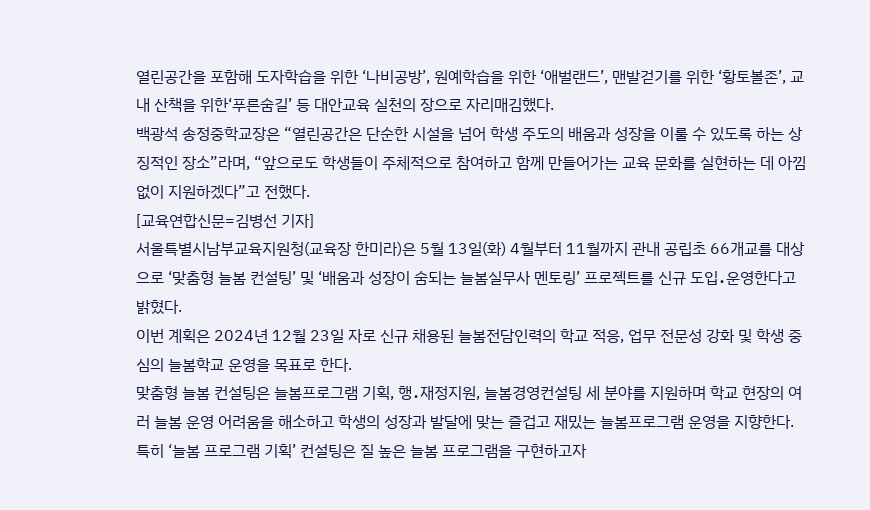열린공간을 포함해 도자학습을 위한 ‘나비공방’, 원예학습을 위한 ‘애벌랜드’, 맨발걷기를 위한 ‘황토볼존’, 교내 산책을 위한‘푸른숨길’ 등 대안교육 실천의 장으로 자리매김했다.
백광석 송정중학교장은 “열린공간은 단순한 시설을 넘어 학생 주도의 배움과 성장을 이룰 수 있도록 하는 상징적인 장소”라며, “앞으로도 학생들이 주체적으로 참여하고 함께 만들어가는 교육 문화를 실현하는 데 아낌없이 지원하겠다”고 전했다.
[교육연합신문=김병선 기자]
서울특별시남부교육지원청(교육장 한미라)은 5월 13일(화) 4월부터 11월까지 관내 공립초 66개교를 대상으로 ‘맞춤형 늘봄 컨설팅’ 및 ‘배움과 성장이 숨되는 늘봄실무사 멘토링’ 프로젝트를 신규 도입․운영한다고 밝혔다.
이번 계획은 2024년 12월 23일 자로 신규 채용된 늘봄전담인력의 학교 적응, 업무 전문성 강화 및 학생 중심의 늘봄학교 운영을 목표로 한다.
맞춤형 늘봄 컨설팅은 늘봄프로그램 기획, 행․재정지원, 늘봄경영컨설팅 세 분야를 지원하며 학교 현장의 여러 늘봄 운영 어려움을 해소하고 학생의 성장과 발달에 맞는 즐겁고 재밌는 늘봄프로그램 운영을 지향한다.
특히 ‘늘봄 프로그램 기획’ 컨설팅은 질 높은 늘봄 프로그램을 구현하고자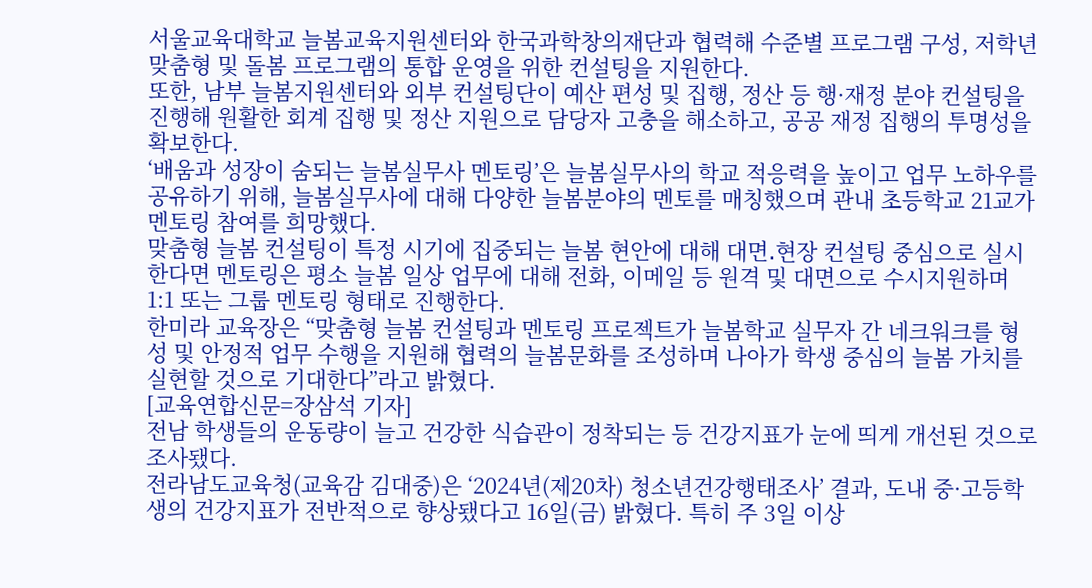서울교육대학교 늘봄교육지원센터와 한국과학창의재단과 협력해 수준별 프로그램 구성, 저학년 맞춤형 및 돌봄 프로그램의 통합 운영을 위한 컨설팅을 지원한다.
또한, 남부 늘봄지원센터와 외부 컨설팅단이 예산 편성 및 집행, 정산 등 행·재정 분야 컨설팅을 진행해 원활한 회계 집행 및 정산 지원으로 담당자 고충을 해소하고, 공공 재정 집행의 투명성을 확보한다.
‘배움과 성장이 숨되는 늘봄실무사 멘토링’은 늘봄실무사의 학교 적응력을 높이고 업무 노하우를 공유하기 위해, 늘봄실무사에 대해 다양한 늘봄분야의 멘토를 매칭했으며 관내 초등학교 21교가 멘토링 참여를 희망했다.
맞춤형 늘봄 컨설팅이 특정 시기에 집중되는 늘봄 현안에 대해 대면․현장 컨설팅 중심으로 실시한다면 멘토링은 평소 늘봄 일상 업무에 대해 전화, 이메일 등 원격 및 대면으로 수시지원하며 1:1 또는 그룹 멘토링 형태로 진행한다.
한미라 교육장은 “맞춤형 늘봄 컨설팅과 멘토링 프로젝트가 늘봄학교 실무자 간 네크워크를 형성 및 안정적 업무 수행을 지원해 협력의 늘봄문화를 조성하며 나아가 학생 중심의 늘봄 가치를 실현할 것으로 기대한다”라고 밝혔다.
[교육연합신문=장삼석 기자]
전남 학생들의 운동량이 늘고 건강한 식습관이 정착되는 등 건강지표가 눈에 띄게 개선된 것으로 조사됐다.
전라남도교육청(교육감 김대중)은 ‘2024년(제20차) 청소년건강행태조사’ 결과, 도내 중·고등학생의 건강지표가 전반적으로 향상됐다고 16일(금) 밝혔다. 특히 주 3일 이상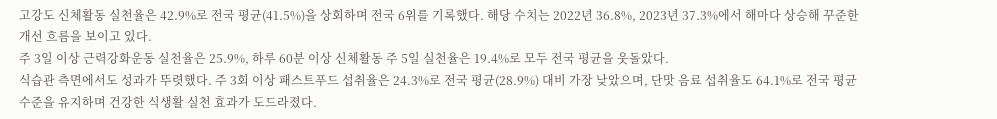고강도 신체활동 실천율은 42.9%로 전국 평균(41.5%)을 상회하며 전국 6위를 기록했다. 해당 수치는 2022년 36.8%, 2023년 37.3%에서 해마다 상승해 꾸준한 개선 흐름을 보이고 있다.
주 3일 이상 근력강화운동 실천율은 25.9%, 하루 60분 이상 신체활동 주 5일 실천율은 19.4%로 모두 전국 평균을 웃돌았다.
식습관 측면에서도 성과가 뚜렷했다. 주 3회 이상 패스트푸드 섭취율은 24.3%로 전국 평균(28.9%) 대비 가장 낮았으며, 단맛 음료 섭취율도 64.1%로 전국 평균 수준을 유지하며 건강한 식생활 실천 효과가 도드라졌다.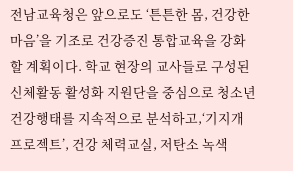전남교육청은 앞으로도 ‘튼튼한 몸, 건강한 마음’을 기조로 건강증진 통합교육을 강화할 계획이다. 학교 현장의 교사들로 구성된 신체활동 활성화 지원단을 중심으로 청소년 건강행태를 지속적으로 분석하고,‘기지개 프로젝트’, 건강 체력교실, 저탄소 녹색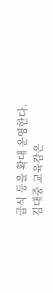급식 등을 확대 운영한다.
김대중 교육감은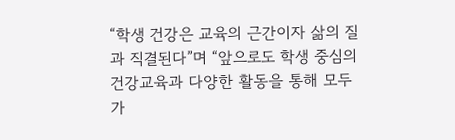“학생 건강은 교육의 근간이자 삶의 질과 직결된다”며 “앞으로도 학생 중심의 건강교육과 다양한 활동을 통해 모두가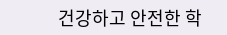건강하고 안전한 학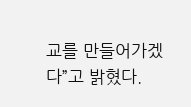교를 만들어가겠다”고 밝혔다.